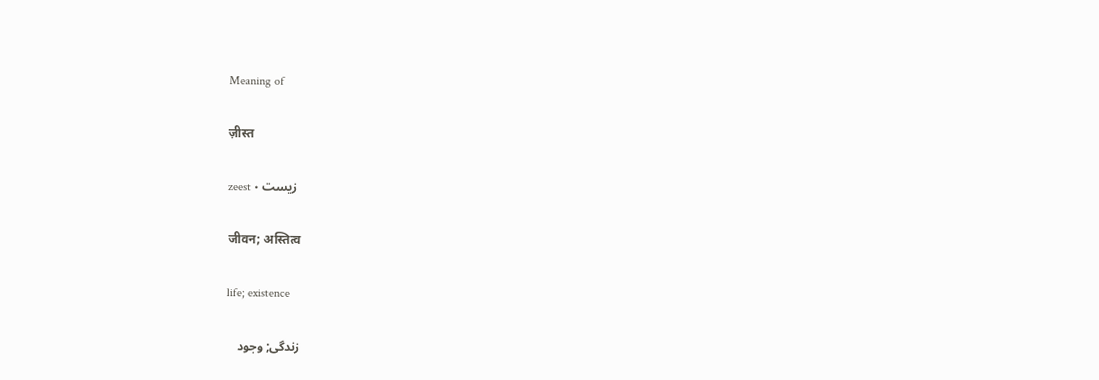Meaning of

ज़ीस्त

zeest • زیست

जीवन; अस्तित्व

life; existence

زندگی; وجود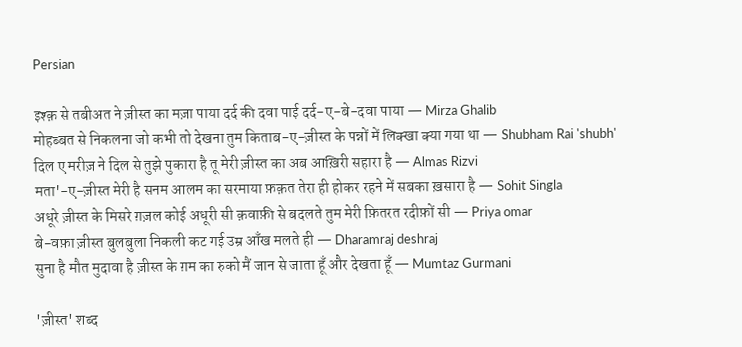Persian

इश्क़ से तबीअत ने ज़ीस्त का मज़ा पाया दर्द की दवा पाई दर्द-ए-बे-दवा पाया — Mirza Ghalib
मोहब्बत से निकलना जो कभी तो देखना तुम किताब-ए-ज़ीस्त के पन्नों में लिक्खा क्या गया था — Shubham Rai 'shubh'
दिल ए मरीज़ ने दिल से तुझे पुकारा है तू मेरी ज़ीस्त का अब आख़िरी सहारा है — Almas Rizvi
मता'-ए-ज़ीस्त मेरी है सनम आलम का सरमाया फ़क़त तेरा ही होकर रहने में सबका ख़सारा है — Sohit Singla
अधूरे ज़ीस्त के मिसरे ग़ज़ल कोई अधूरी सी क़वाफ़ी से बदलते तुम मेरी फ़ितरत रदीफ़ों सी — Priya omar
बे-वफ़ा ज़ीस्त बुलबुला निकली कट गई उम्र आँख मलते ही — Dharamraj deshraj
सुना है मौत मुदावा है ज़ीस्त के ग़म का रुको मैं जान से जाता हूँ और देखता हूँ — Mumtaz Gurmani

'ज़ीस्त' शब्द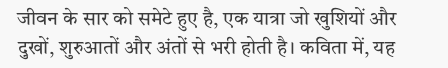जीवन के सार को समेटे हुए है, एक यात्रा जो खुशियों और दुखों, शुरुआतों और अंतों से भरी होती है। कविता में, यह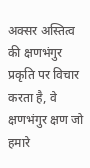अक्सर अस्तित्व की क्षणभंगुर प्रकृति पर विचार करता है, वे क्षणभंगुर क्षण जो हमारे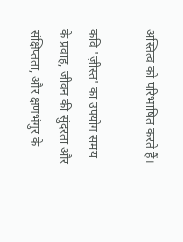अस्तित्व को परिभाषित करते हैं।

कवि 'ज़ीस्त' का उपयोग समय के प्रवाह, जीवन की सुंदरता और संक्षिप्तता, और क्षणभंगुर के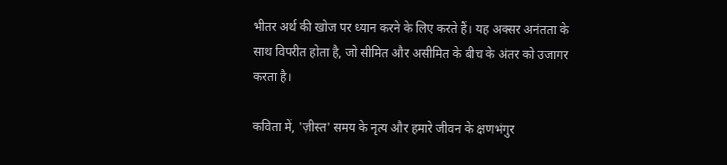भीतर अर्थ की खोज पर ध्यान करने के लिए करते हैं। यह अक्सर अनंतता के साथ विपरीत होता है, जो सीमित और असीमित के बीच के अंतर को उजागर करता है।

कविता में, 'ज़ीस्त' समय के नृत्य और हमारे जीवन के क्षणभंगुर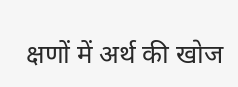क्षणों में अर्थ की खोज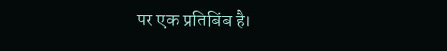पर एक प्रतिबिंब है।